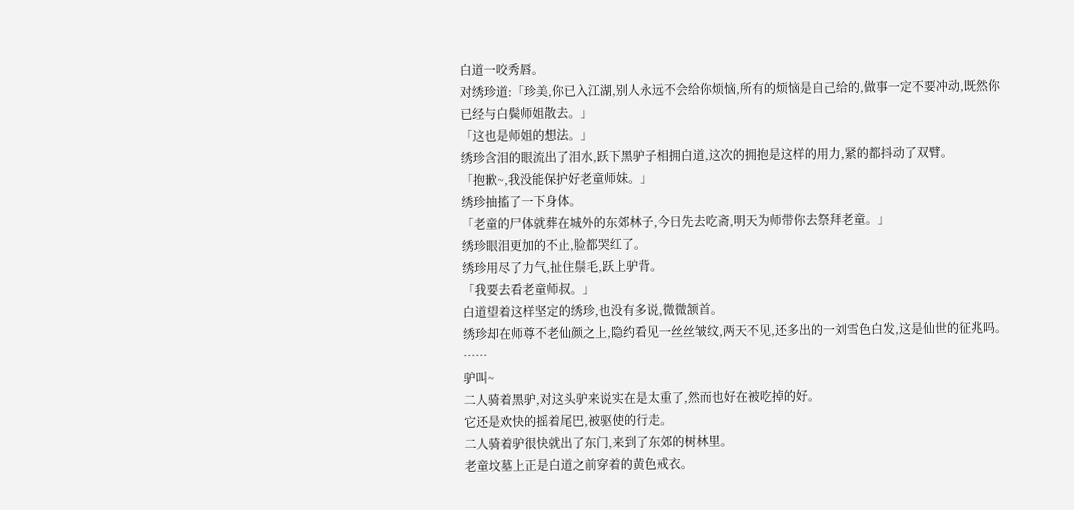白道一咬秀唇。
对绣珍道:「珍美,你已入江湖,别人永远不会给你烦恼,所有的烦恼是自己给的,做事一定不要冲动,既然你已经与白鬓师姐散去。」
「这也是师姐的想法。」
绣珍含泪的眼流出了泪水,跃下黑驴子相拥白道,这次的拥抱是这样的用力,紧的都抖动了双臂。
「抱歉~,我没能保护好老童师妹。」
绣珍抽搐了一下身体。
「老童的尸体就葬在城外的东郊林子,今日先去吃斋,明天为师带你去祭拜老童。」
绣珍眼泪更加的不止,脸都哭红了。
绣珍用尽了力气,扯住鬃毛,跃上驴背。
「我要去看老童师叔。」
白道望着这样坚定的绣珍,也没有多说,微微颔首。
绣珍却在师尊不老仙颜之上,隐约看见一丝丝皱纹,两天不见,还多出的一刘雪色白发,这是仙世的征兆吗。
……
驴叫~
二人骑着黑驴,对这头驴来说实在是太重了,然而也好在被吃掉的好。
它还是欢快的摇着尾巴,被驱使的行走。
二人骑着驴很快就出了东门,来到了东郊的树林里。
老童坟墓上正是白道之前穿着的黄色戒衣。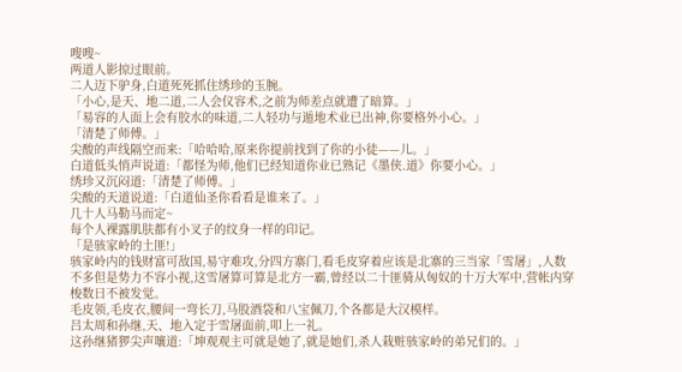嗖嗖~
两道人影掠过眼前。
二人迈下驴身,白道死死抓住绣珍的玉腕。
「小心,是天、地二道,二人会仪容术,之前为师差点就遭了暗算。」
「易容的人面上会有胶水的味道,二人轻功与遁地术业已出神,你要格外小心。」
「清楚了师傅。」
尖酸的声线隔空而来:「哈哈哈,原来你提前找到了你的小徒——儿。」
白道低头悄声说道:「都怪为师,他们已经知道你业已熟记《墨侠.道》你要小心。」
绣珍又沉闷道:「清楚了师傅。」
尖酸的天道说道:「白道仙圣你看看是谁来了。」
几十人马勒马而定~
每个人裸露肌肤都有小叉子的纹身一样的印记。
「是骇家岭的土匪!」
骇家岭内的钱财富可敌国,易守难攻,分四方寨门,看毛皮穿着应该是北寨的三当家「雪屠」,人数不多但是势力不容小视,这雪屠算可算是北方一霸,曾经以二十匪骑从匈奴的十万大军中,营帐内穿梭数日不被发觉。
毛皮领,毛皮衣,腰间一弯长刀,马股酒袋和八宝佩刀,个各都是大汉模样。
吕太周和孙继,天、地入定于雪屠面前,叩上一礼。
这孙继猪猡尖声嚷道:「坤观观主可就是她了,就是她们,杀人栽赃骇家岭的弟兄们的。」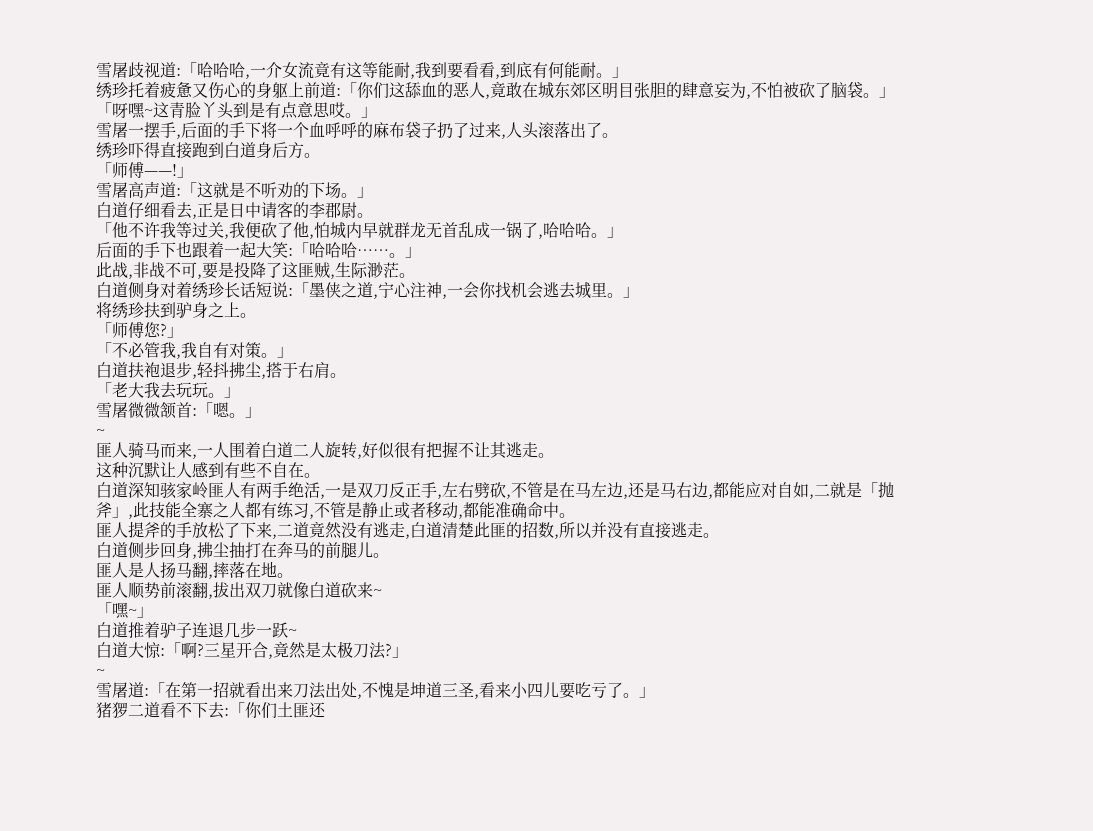雪屠歧视道:「哈哈哈,一介女流竟有这等能耐,我到要看看,到底有何能耐。」
绣珍托着疲惫又伤心的身躯上前道:「你们这舔血的恶人,竟敢在城东郊区明目张胆的肆意妄为,不怕被砍了脑袋。」
「呀嘿~这青脸丫头到是有点意思哎。」
雪屠一摆手,后面的手下将一个血呼呼的麻布袋子扔了过来,人头滚落出了。
绣珍吓得直接跑到白道身后方。
「师傅——!」
雪屠高声道:「这就是不听劝的下场。」
白道仔细看去,正是日中请客的李郡尉。
「他不许我等过关,我便砍了他,怕城内早就群龙无首乱成一锅了,哈哈哈。」
后面的手下也跟着一起大笑:「哈哈哈……。」
此战,非战不可,要是投降了这匪贼,生际渺茫。
白道侧身对着绣珍长话短说:「墨侠之道,宁心注神,一会你找机会逃去城里。」
将绣珍扶到驴身之上。
「师傅您?」
「不必管我,我自有对策。」
白道扶袍退步,轻抖拂尘,搭于右肩。
「老大我去玩玩。」
雪屠微微颔首:「嗯。」
~
匪人骑马而来,一人围着白道二人旋转,好似很有把握不让其逃走。
这种沉默让人感到有些不自在。
白道深知骇家岭匪人有两手绝活,一是双刀反正手,左右劈砍,不管是在马左边,还是马右边,都能应对自如,二就是「抛斧」,此技能全寨之人都有练习,不管是静止或者移动,都能准确命中。
匪人提斧的手放松了下来,二道竟然没有逃走,白道清楚此匪的招数,所以并没有直接逃走。
白道侧步回身,拂尘抽打在奔马的前腿儿。
匪人是人扬马翻,摔落在地。
匪人顺势前滚翻,拔出双刀就像白道砍来~
「嘿~」
白道推着驴子连退几步一跃~
白道大惊:「啊?三星开合,竟然是太极刀法?」
~
雪屠道:「在第一招就看出来刀法出处,不愧是坤道三圣,看来小四儿要吃亏了。」
猪猡二道看不下去:「你们土匪还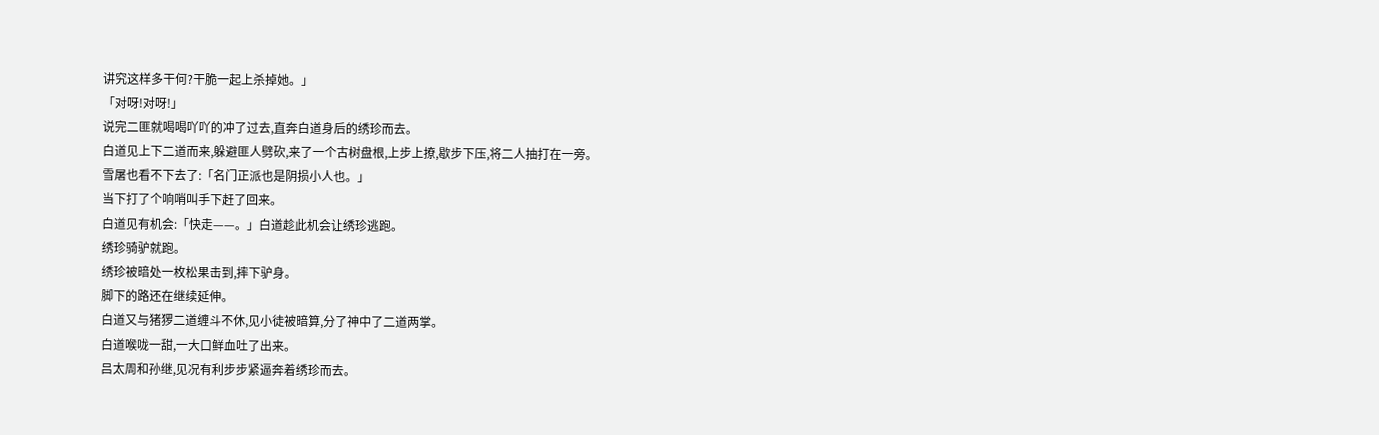讲究这样多干何?干脆一起上杀掉她。」
「对呀!对呀!」
说完二匪就喝喝吖吖的冲了过去,直奔白道身后的绣珍而去。
白道见上下二道而来,躲避匪人劈砍,来了一个古树盘根,上步上撩,歇步下压,将二人抽打在一旁。
雪屠也看不下去了:「名门正派也是阴损小人也。」
当下打了个响哨叫手下赶了回来。
白道见有机会:「快走——。」白道趁此机会让绣珍逃跑。
绣珍骑驴就跑。
绣珍被暗处一枚松果击到,摔下驴身。
脚下的路还在继续延伸。
白道又与猪猡二道缠斗不休,见小徒被暗算,分了神中了二道两掌。
白道喉咙一甜,一大口鲜血吐了出来。
吕太周和孙继,见况有利步步紧逼奔着绣珍而去。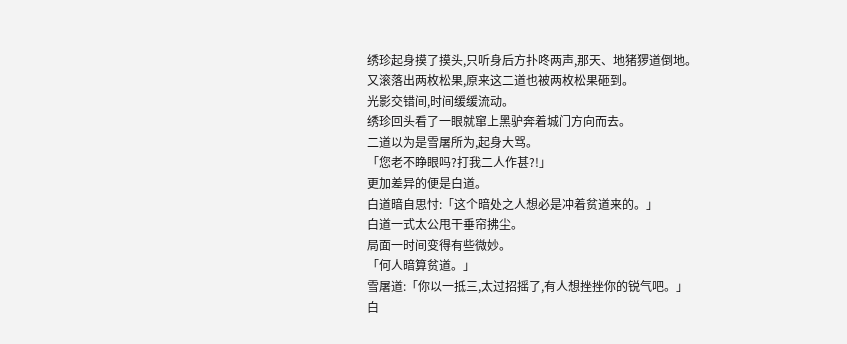绣珍起身摸了摸头,只听身后方扑咚两声,那天、地猪猡道倒地。
又滚落出两枚松果,原来这二道也被两枚松果砸到。
光影交错间,时间缓缓流动。
绣珍回头看了一眼就窜上黑驴奔着城门方向而去。
二道以为是雪屠所为,起身大骂。
「您老不睁眼吗?打我二人作甚?!」
更加差异的便是白道。
白道暗自思忖:「这个暗处之人想必是冲着贫道来的。」
白道一式太公甩干垂帘拂尘。
局面一时间变得有些微妙。
「何人暗算贫道。」
雪屠道:「你以一抵三,太过招摇了,有人想挫挫你的锐气吧。」
白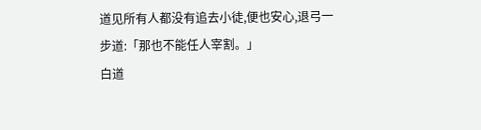道见所有人都没有追去小徒,便也安心,退弓一步道:「那也不能任人宰割。」
白道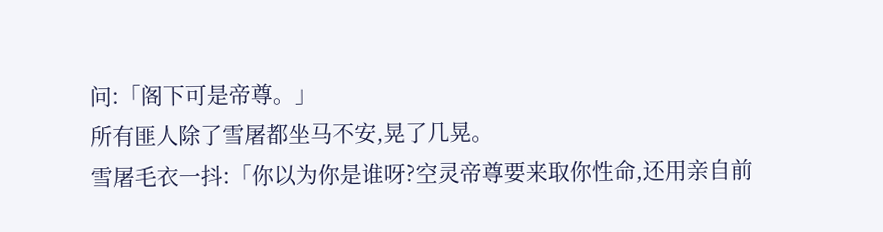问:「阁下可是帝尊。」
所有匪人除了雪屠都坐马不安,晃了几晃。
雪屠毛衣一抖:「你以为你是谁呀?空灵帝尊要来取你性命,还用亲自前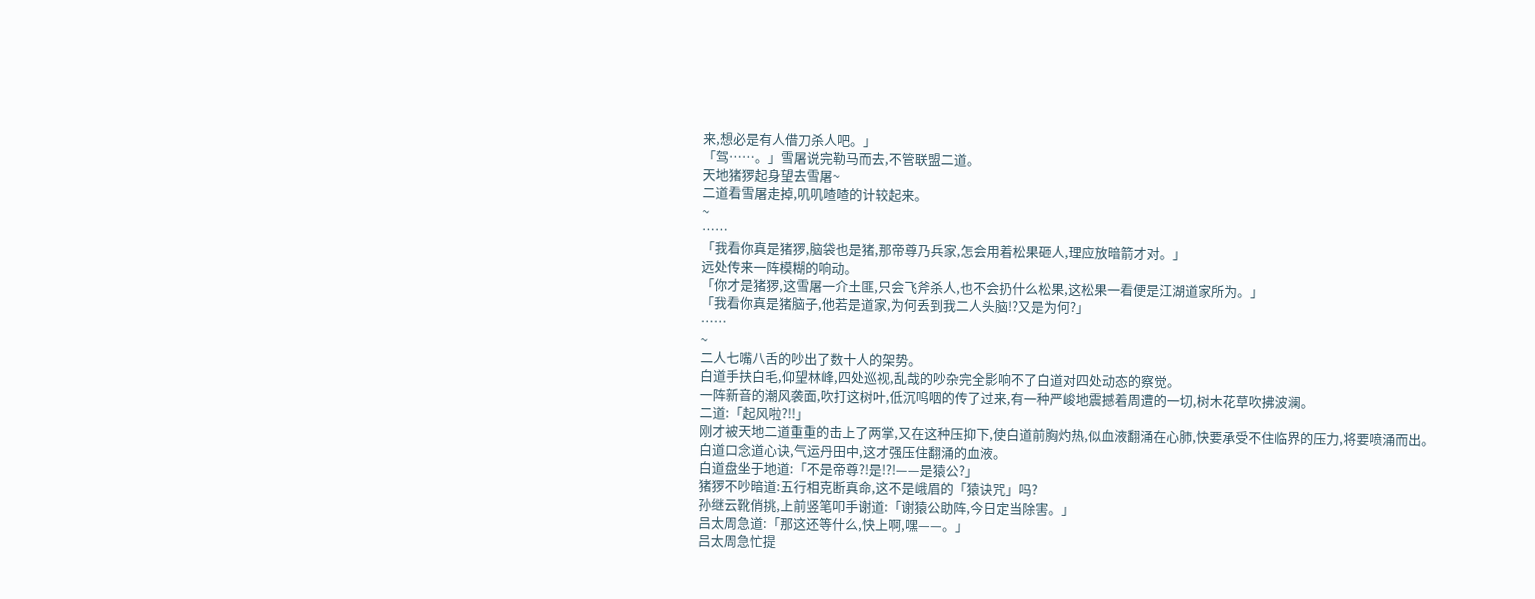来,想必是有人借刀杀人吧。」
「驾……。」雪屠说完勒马而去,不管联盟二道。
天地猪猡起身望去雪屠~
二道看雪屠走掉,叽叽喳喳的计较起来。
~
……
「我看你真是猪猡,脑袋也是猪,那帝尊乃兵家,怎会用着松果砸人,理应放暗箭才对。」
远处传来一阵模糊的响动。
「你才是猪猡,这雪屠一介土匪,只会飞斧杀人,也不会扔什么松果,这松果一看便是江湖道家所为。」
「我看你真是猪脑子,他若是道家,为何丢到我二人头脑!?又是为何?」
……
~
二人七嘴八舌的吵出了数十人的架势。
白道手扶白毛,仰望林峰,四处巡视,乱哉的吵杂完全影响不了白道对四处动态的察觉。
一阵新音的潮风袭面,吹打这树叶,低沉呜咽的传了过来,有一种严峻地震撼着周遭的一切,树木花草吹拂波澜。
二道:「起风啦?!!」
刚才被天地二道重重的击上了两掌,又在这种压抑下,使白道前胸灼热,似血液翻涌在心肺,快要承受不住临界的压力,将要喷涌而出。
白道口念道心诀,气运丹田中,这才强压住翻涌的血液。
白道盘坐于地道:「不是帝尊?!是!?!——是猿公?」
猪猡不吵暗道:五行相克断真命,这不是峨眉的「猿诀咒」吗?
孙继云靴俏挑,上前竖笔叩手谢道:「谢猿公助阵,今日定当除害。」
吕太周急道:「那这还等什么,快上啊,嘿——。」
吕太周急忙提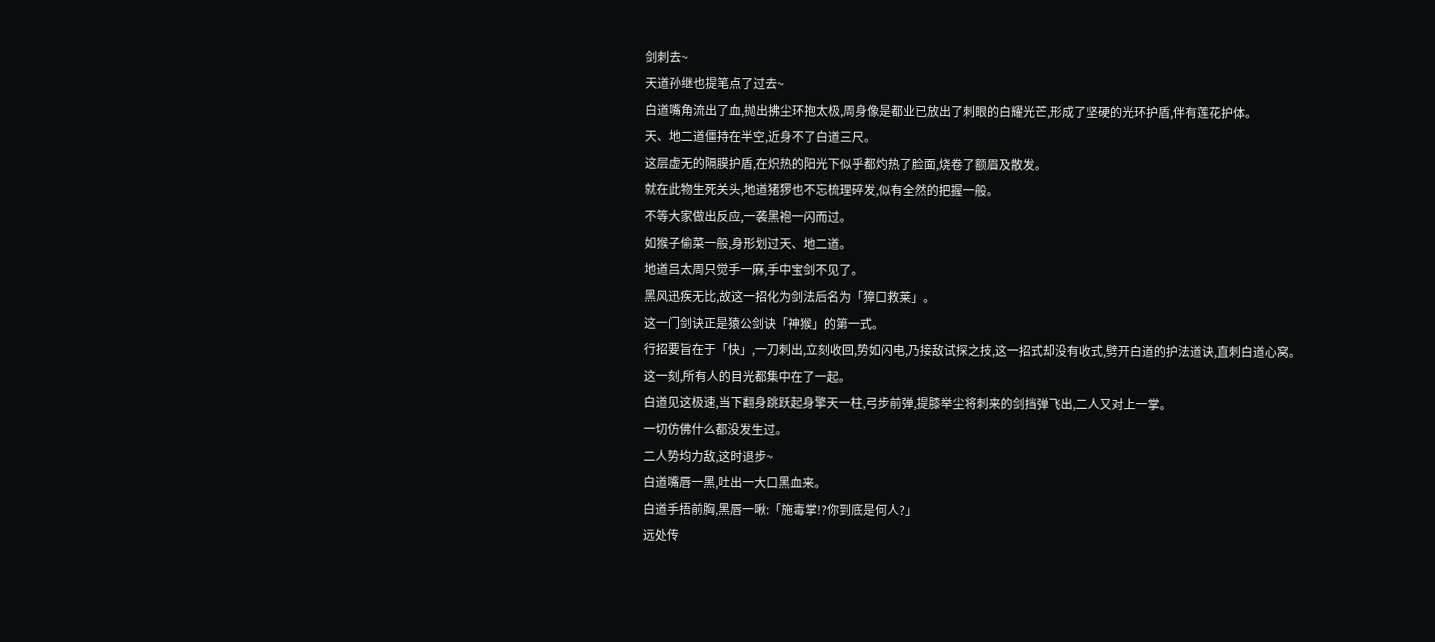剑刺去~
天道孙继也提笔点了过去~
白道嘴角流出了血,抛出拂尘环抱太极,周身像是都业已放出了刺眼的白耀光芒,形成了坚硬的光环护盾,伴有莲花护体。
天、地二道僵持在半空,近身不了白道三尺。
这层虚无的隔膜护盾,在炽热的阳光下似乎都灼热了脸面,烧卷了额眉及散发。
就在此物生死关头,地道猪猡也不忘梳理碎发,似有全然的把握一般。
不等大家做出反应,一袭黑袍一闪而过。
如猴子偷菜一般,身形划过天、地二道。
地道吕太周只觉手一麻,手中宝剑不见了。
黑风迅疾无比,故这一招化为剑法后名为「獐口救莱」。
这一门剑诀正是猿公剑诀「神猴」的第一式。
行招要旨在于「快」,一刀刺出,立刻收回,势如闪电,乃接敌试探之技,这一招式却没有收式,劈开白道的护法道诀,直刺白道心窝。
这一刻,所有人的目光都集中在了一起。
白道见这极速,当下翻身跳跃起身擎天一柱,弓步前弹,提膝举尘将刺来的剑挡弹飞出,二人又对上一掌。
一切仿佛什么都没发生过。
二人势均力敌,这时退步~
白道嘴唇一黑,吐出一大口黑血来。
白道手捂前胸,黑唇一啾:「施毒掌!?你到底是何人?」
远处传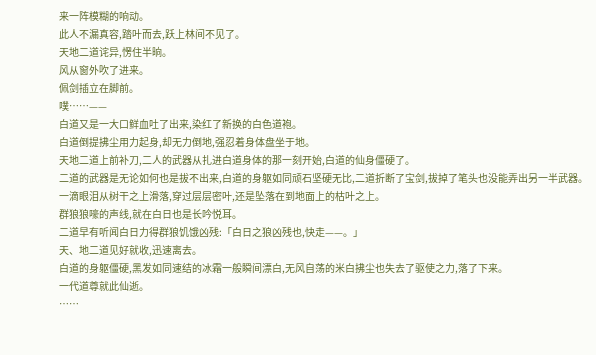来一阵模糊的响动。
此人不漏真容,踏叶而去,跃上林间不见了。
天地二道诧异,愣住半晌。
风从窗外吹了进来。
佩剑插立在脚前。
噗……——
白道又是一大口鲜血吐了出来,染红了新换的白色道袍。
白道倒提拂尘用力起身,却无力倒地,强忍着身体盘坐于地。
天地二道上前补刀,二人的武器从扎进白道身体的那一刻开始,白道的仙身僵硬了。
二道的武器是无论如何也是拔不出来,白道的身躯如同顽石坚硬无比,二道折断了宝剑,拔掉了笔头也没能弄出另一半武器。
一滴眼泪从树干之上滑落,穿过层层密叶,还是坠落在到地面上的枯叶之上。
群狼狼嚎的声线,就在白日也是长吟悦耳。
二道早有听闻白日力得群狼饥饿凶残:「白日之狼凶残也,快走——。」
天、地二道见好就收,迅速离去。
白道的身躯僵硬,黑发如同速结的冰霜一般瞬间漂白,无风自荡的米白拂尘也失去了驱使之力,落了下来。
一代道尊就此仙逝。
……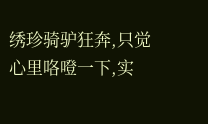绣珍骑驴狂奔,只觉心里咯噔一下,实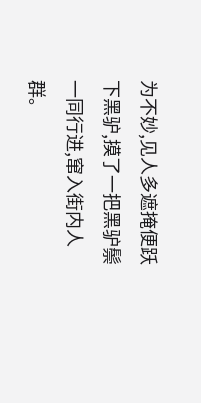为不妙,见人多遮掩便跃下黑驴,摸了一把黑驴鬃一同行进,窜入街内人群。